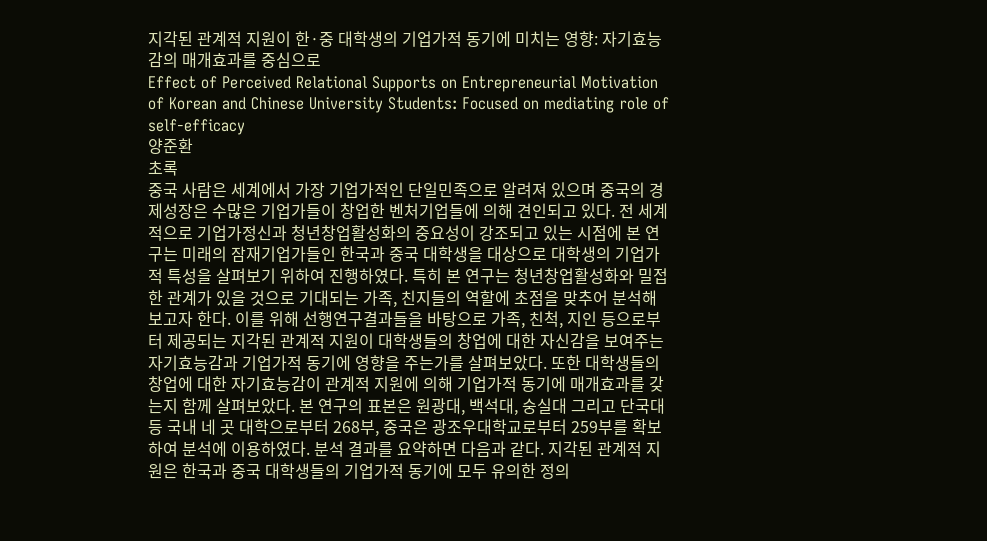지각된 관계적 지원이 한·중 대학생의 기업가적 동기에 미치는 영향: 자기효능감의 매개효과를 중심으로
Effect of Perceived Relational Supports on Entrepreneurial Motivation of Korean and Chinese University Students: Focused on mediating role of self-efficacy
양준환
초록
중국 사람은 세계에서 가장 기업가적인 단일민족으로 알려져 있으며 중국의 경제성장은 수많은 기업가들이 창업한 벤처기업들에 의해 견인되고 있다. 전 세계적으로 기업가정신과 청년창업활성화의 중요성이 강조되고 있는 시점에 본 연구는 미래의 잠재기업가들인 한국과 중국 대학생을 대상으로 대학생의 기업가적 특성을 살펴보기 위하여 진행하였다. 특히 본 연구는 청년창업활성화와 밀접한 관계가 있을 것으로 기대되는 가족, 친지들의 역할에 초점을 맞추어 분석해 보고자 한다. 이를 위해 선행연구결과들을 바탕으로 가족, 친척, 지인 등으로부터 제공되는 지각된 관계적 지원이 대학생들의 창업에 대한 자신감을 보여주는 자기효능감과 기업가적 동기에 영향을 주는가를 살펴보았다. 또한 대학생들의 창업에 대한 자기효능감이 관계적 지원에 의해 기업가적 동기에 매개효과를 갖는지 함께 살펴보았다. 본 연구의 표본은 원광대, 백석대, 숭실대 그리고 단국대 등 국내 네 곳 대학으로부터 268부, 중국은 광조우대학교로부터 259부를 확보하여 분석에 이용하였다. 분석 결과를 요약하면 다음과 같다. 지각된 관계적 지원은 한국과 중국 대학생들의 기업가적 동기에 모두 유의한 정의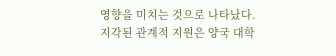영향을 미치는 것으로 나타났다. 지각된 관계적 지원은 양국 대학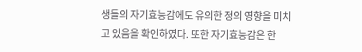생들의 자기효능감에도 유의한 정의 영향을 미치고 있음을 확인하였다. 또한 자기효능감은 한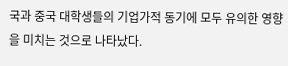국과 중국 대학생들의 기업가적 동기에 모두 유의한 영향을 미치는 것으로 나타났다.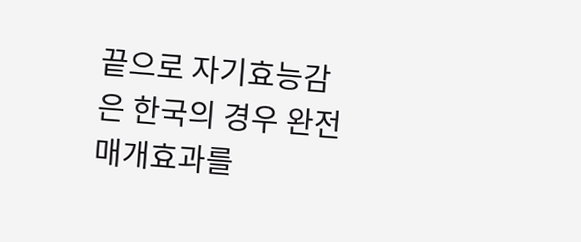끝으로 자기효능감은 한국의 경우 완전매개효과를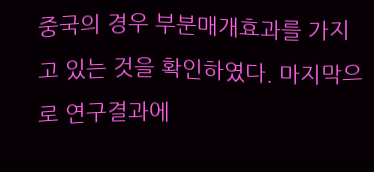중국의 경우 부분매개효과를 가지고 있는 것을 확인하였다. 마지막으로 연구결과에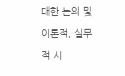대한 논의 및 이론적, 실무적 시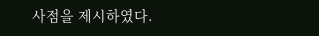사점을 제시하였다.